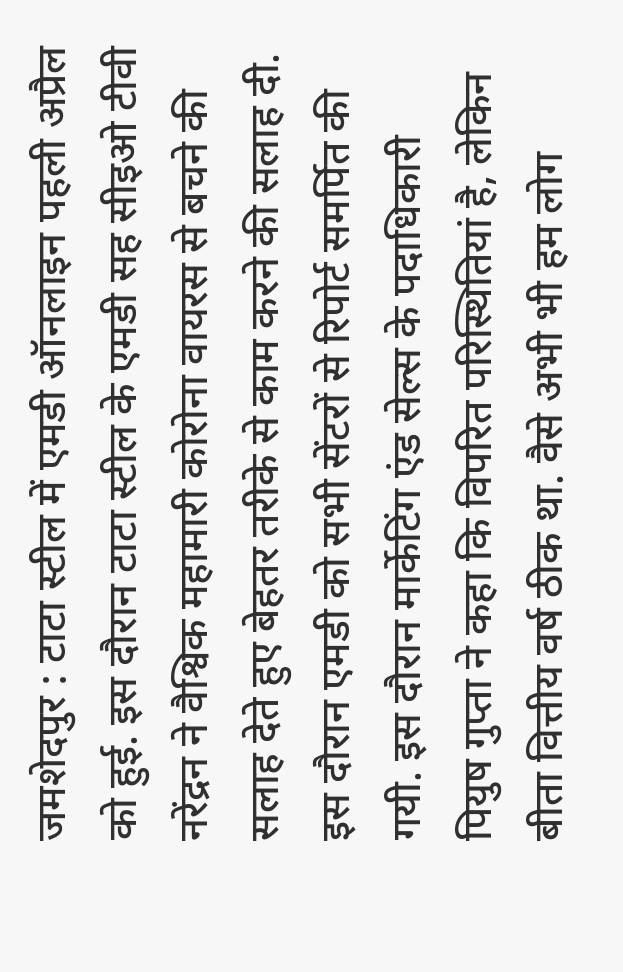जमशेदपुर : टाटा स्टील में एमडी ऑनलाइन पहली अप्रैल को हुई. इस दौरान टाटा स्टील के एमडी सह सीइओ टीवी नरेंद्रन ने वैश्विक महामारी कोरोना वायरस से बचने की सलाह देते हुए बेहतर तरीके से काम करने की सलाह दी. इस दौरान एमडी को सभी सेंटरों से रिपोर्ट समर्पित की गयी. इस दौरान मार्केटिंग एंड सेल्स के पदाधिकारी पियुष गुप्ता ने कहा कि विपरित परिस्थितियां है, लेकिन बीता वित्तीय वर्ष ठीक था. वैसे अभी भी हम लोग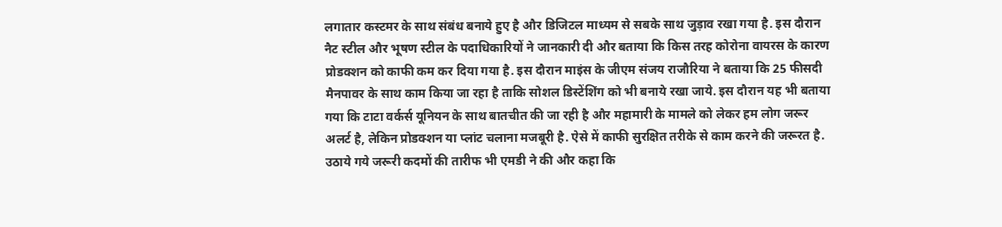लगातार कस्टमर के साथ संबंध बनाये हुए है और डिजिटल माध्यम से सबके साथ जुड़ाव रखा गया है. इस दौरान नैट स्टील और भूषण स्टील के पदाधिकारियों ने जानकारी दी और बताया कि किस तरह कोरोना वायरस के कारण प्रोडक्शन को काफी कम कर दिया गया है. इस दौरान माइंस के जीएम संजय राजौरिया ने बताया कि 25 फीसदी मैनपावर के साथ काम किया जा रहा है ताकि सोशल डिस्टेंशिंग को भी बनाये रखा जाये. इस दौरान यह भी बताया गया कि टाटा वर्कर्स यूनियन के साथ बातचीत की जा रही है और महामारी के मामले को लेकर हम लोग जरूर अलर्ट है, लेकिन प्रोडक्शन या प्लांट चलाना मजबूरी है. ऐसे में काफी सुरक्षित तरीके से काम करने की जरूरत है. उठाये गये जरूरी कदमों की तारीफ भी एमडी ने की और कहा कि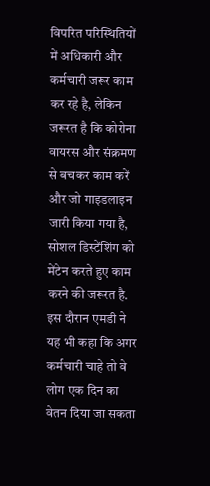विपरित परिस्थितियों में अधिकारी और कर्मचारी जरूर काम कर रहे है, लेकिन जरूरत है कि कोरोना वायरस और संक्रमण से बचकर काम करें और जो गाइडलाइन जारी किया गया है, सोशल डिस्टेंशिंग को मेंटेन करते हुए काम करने की जरूरत है. इस दौरान एमडी ने यह भी कहा कि अगर कर्मचारी चाहे तो वे लोग एक दिन का वेतन दिया जा सकता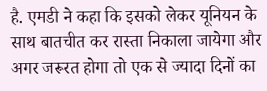है. एमडी ने कहा कि इसको लेकर यूनियन के साथ बातचीत कर रास्ता निकाला जायेगा और अगर जरूरत होगा तो एक से ज्यादा दिनों का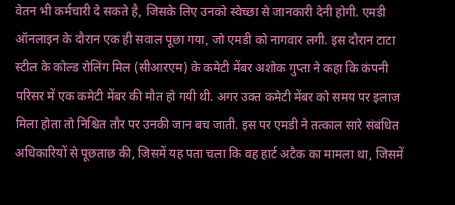वेतन भी कर्मचारी दे सकते है, जिसके लिए उनको स्वेच्छा से जानकारी देनी होगी. एमडी ऑनलाइन के दौरान एक ही सवाल पूछा गया, जो एमडी को नागवार लगी. इस दौरान टाटा स्टील के कोल्ड रोलिंग मिल (सीआरएम) के कमेटी मेंबर अशोक गुप्ता ने कहा कि कंपनी परिसर में एक कमेटी मेंबर की मौत हो गयी थी. अगर उक्त कमेटी मेंबर को समय पर इलाज मिला होता तो निश्चित तौर पर उनकी जान बच जाती. इस पर एमडी ने तत्काल सारे संबंधित अधिकारियों से पूछताछ की, जिसमें यह पता चला कि वह हार्ट अटैक का मामला था, जिसमें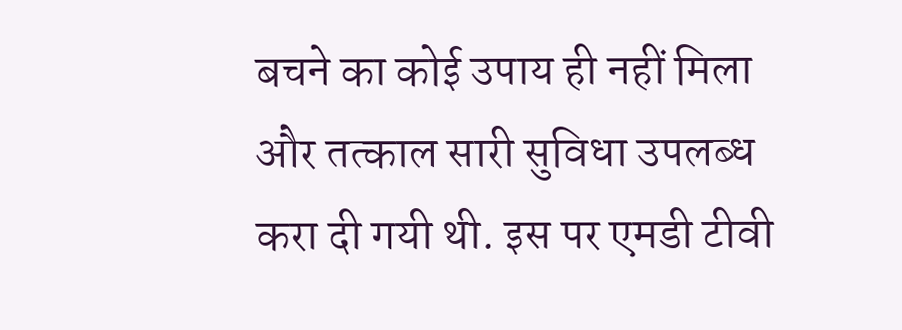बचने का कोई उपाय ही नहीं मिला और तत्काल सारी सुविधा उपलब्ध करा दी गयी थी. इस पर एमडी टीवी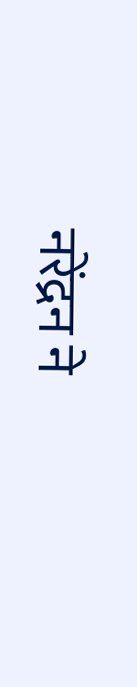नरेंद्रन ने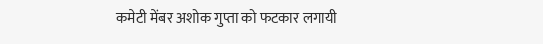कमेटी मेंबर अशोक गुप्ता को फटकार लगायी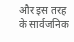और इस तरह के सार्वजनिक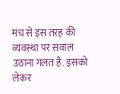मंच से इस तरह की व्यवस्था पर सवाल उठाना गलत है. इसको लेकर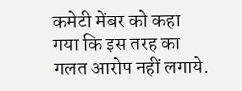कमेटी मेंबर को कहा गया कि इस तरह का गलत आरोप नहीं लगाये.